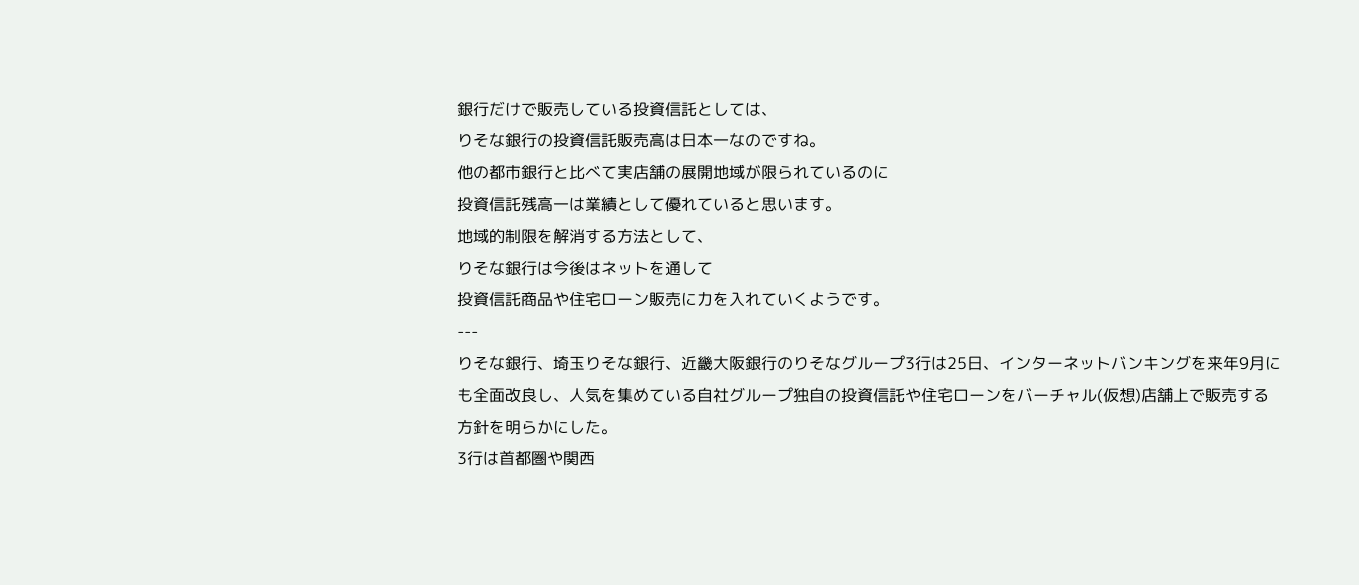銀行だけで販売している投資信託としては、
りそな銀行の投資信託販売高は日本一なのですね。
他の都市銀行と比べて実店舗の展開地域が限られているのに
投資信託残高一は業績として優れていると思います。
地域的制限を解消する方法として、
りそな銀行は今後はネットを通して
投資信託商品や住宅ローン販売に力を入れていくようです。
---
りそな銀行、埼玉りそな銀行、近畿大阪銀行のりそなグループ3行は25日、インターネットバンキングを来年9月にも全面改良し、人気を集めている自社グループ独自の投資信託や住宅ローンをバーチャル(仮想)店舗上で販売する方針を明らかにした。
3行は首都圏や関西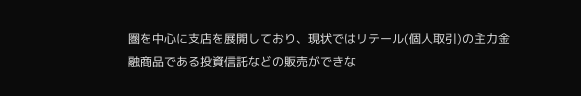圏を中心に支店を展開しており、現状ではリテール(個人取引)の主力金融商品である投資信託などの販売ができな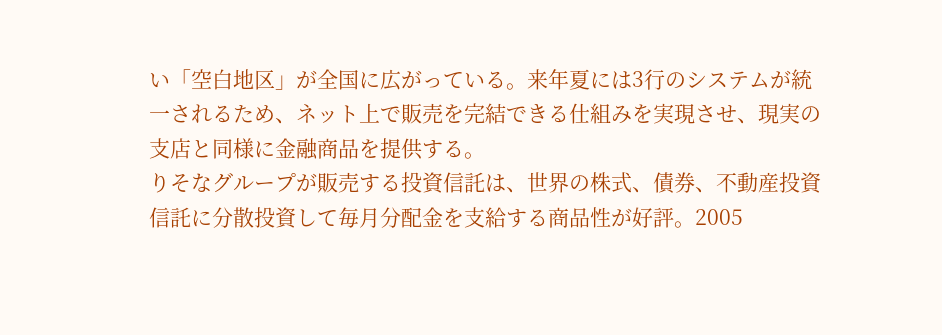い「空白地区」が全国に広がっている。来年夏には3行のシステムが統一されるため、ネット上で販売を完結できる仕組みを実現させ、現実の支店と同様に金融商品を提供する。
りそなグループが販売する投資信託は、世界の株式、債券、不動産投資信託に分散投資して毎月分配金を支給する商品性が好評。2005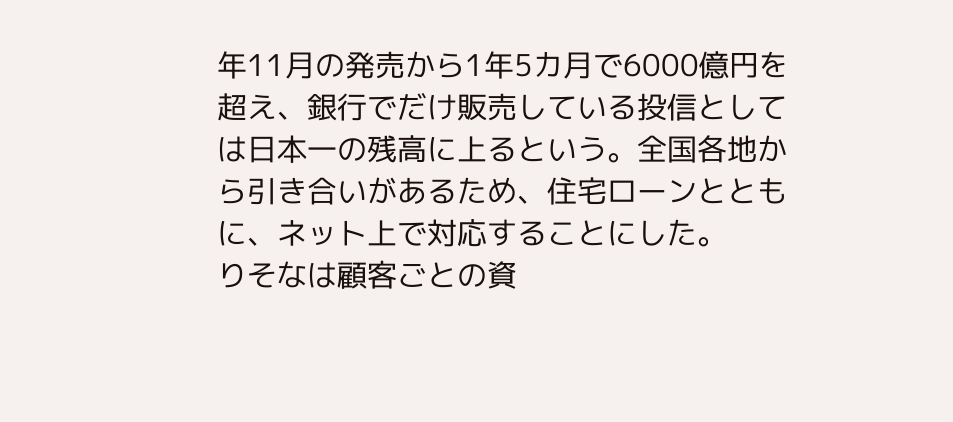年11月の発売から1年5カ月で6000億円を超え、銀行でだけ販売している投信としては日本一の残高に上るという。全国各地から引き合いがあるため、住宅ローンとともに、ネット上で対応することにした。
りそなは顧客ごとの資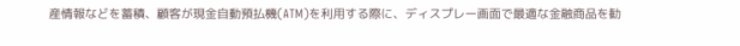産情報などを蓄積、顧客が現金自動預払機(ATM)を利用する際に、ディスプレー画面で最適な金融商品を勧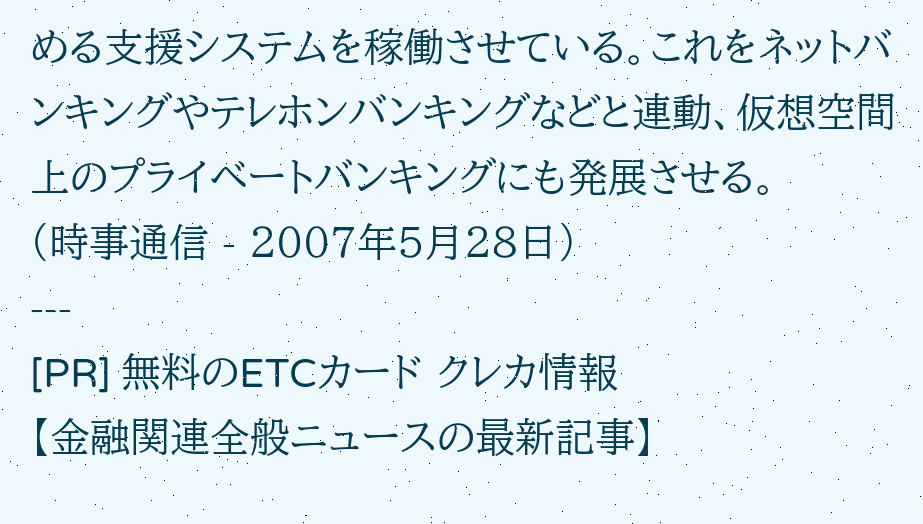める支援システムを稼働させている。これをネットバンキングやテレホンバンキングなどと連動、仮想空間上のプライベートバンキングにも発展させる。
(時事通信 - 2007年5月28日)
---
[PR] 無料のETCカード クレカ情報
【金融関連全般ニュースの最新記事】